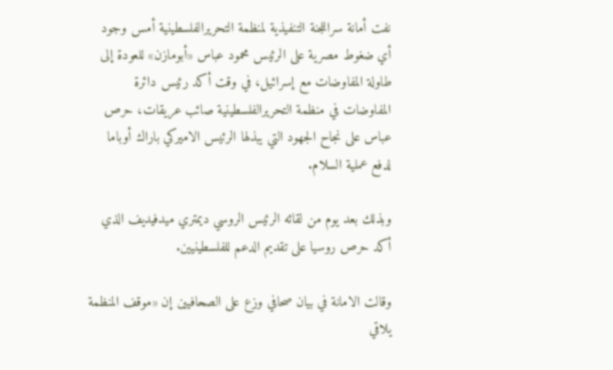نفت أمانة سراللجنة التنفيذية لمنظمة التحريرالفلسطينية أمس وجود أي ضغوط مصرية على الرئيس محمود عباس «أبومازن» للعودة إلى طاولة المفاوضات مع إسرائيل، في وقت أكد رئيس دائرة المفاوضات في منظمة التحريرالفلسطينية صائب عريقات، حرص عباس على نجاح الجهود التي يبذلها الرئيس الاميركي باراك أوباما لدفع عملية السلام.

وبذلك بعد يوم من لقائه الرئيس الروسي ديمتري ميدفيديف الذي أكد حرص روسيا على تقديم الدعم للفلسطينيين.

وقالت الامانة في بيان صحافي وزع على الصحافيين إن «موقف المنظمة يلاقي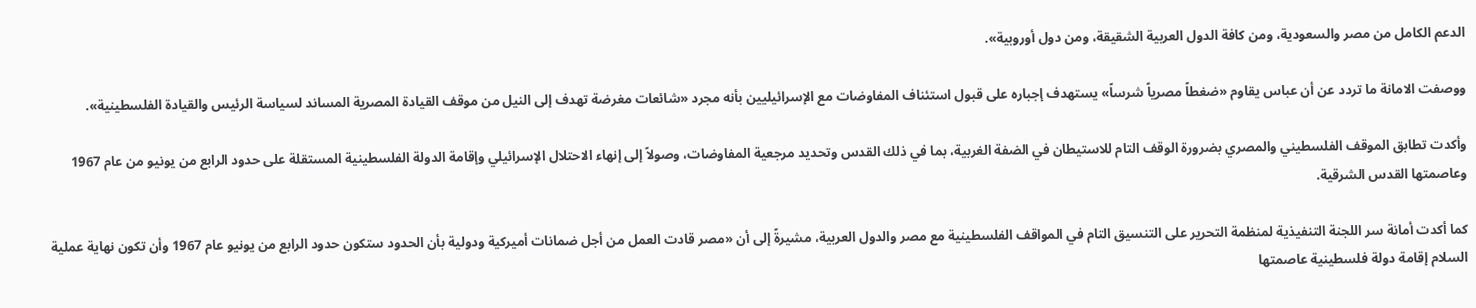الدعم الكامل من مصر والسعودية، ومن كافة الدول العربية الشقيقة، ومن دول أوروبية».

ووصفت الامانة ما تردد عن أن عباس يقاوم «ضغطاً مصرياً شرساً» يستهدف إجباره على قبول استئناف المفاوضات مع الإسرائيليين بأنه مجرد «شائعات مغرضة تهدف إلى النيل من موقف القيادة المصرية المساند لسياسة الرئيس والقيادة الفلسطينية».

وأكدت تطابق الموقف الفلسطيني والمصري بضرورة الوقف التام للاستيطان في الضفة الغربية، بما في ذلك القدس وتحديد مرجعية المفاوضات، وصولاً إلى إنهاء الاحتلال الإسرائيلي وإقامة الدولة الفلسطينية المستقلة على حدود الرابع من يونيو من عام 1967 وعاصمتها القدس الشرقية.

كما أكدت أمانة سر اللجنة التنفيذية لمنظمة التحرير على التنسيق التام في المواقف الفلسطينية مع مصر والدول العربية، مشيرةً إلى أن «مصر قادت العمل من أجل ضمانات أميركية ودولية بأن الحدود ستكون حدود الرابع من يونيو عام 1967 وأن تكون نهاية عملية السلام إقامة دولة فلسطينية عاصمتها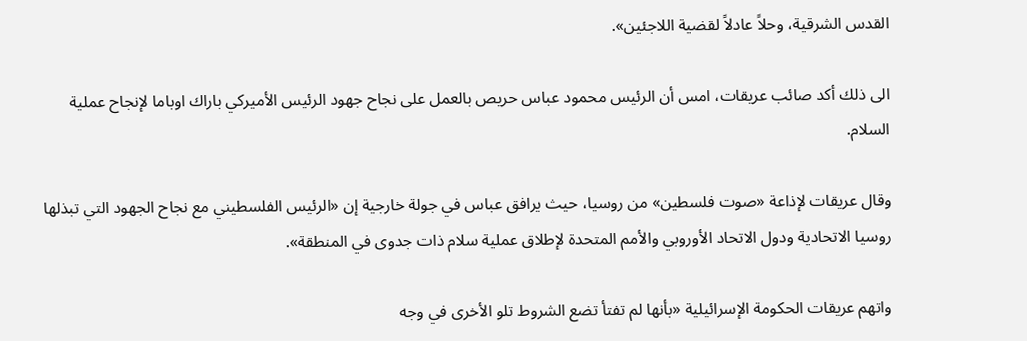القدس الشرقية، وحلاً عادلاً لقضية اللاجئين».

الى ذلك أكد صائب عريقات، امس أن الرئيس محمود عباس حريص بالعمل على نجاح جهود الرئيس الأميركي باراك اوباما لإنجاح عملية السلام.

وقال عريقات لإذاعة «صوت فلسطين» من روسيا، حيث يرافق عباس في جولة خارجية إن «الرئيس الفلسطيني مع نجاح الجهود التي تبذلها روسيا الاتحادية ودول الاتحاد الأوروبي والأمم المتحدة لإطلاق عملية سلام ذات جدوى في المنطقة».

واتهم عريقات الحكومة الإسرائيلية «بأنها لم تفتأ تضع الشروط تلو الأخرى في وجه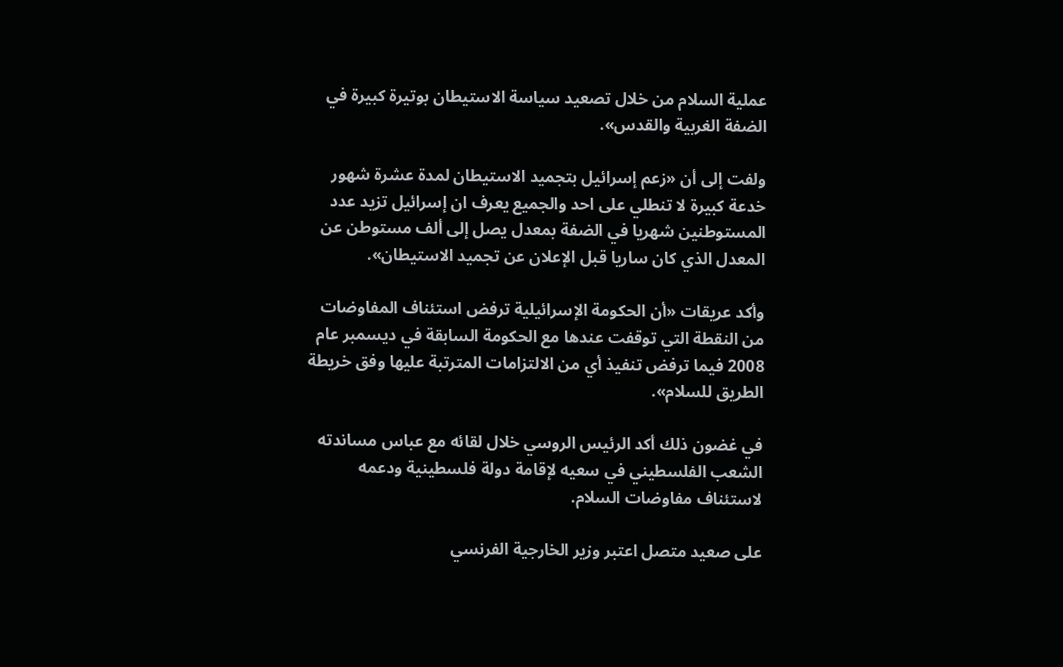عملية السلام من خلال تصعيد سياسة الاستيطان بوتيرة كبيرة في الضفة الغربية والقدس».

ولفت إلى أن «زعم إسرائيل بتجميد الاستيطان لمدة عشرة شهور خدعة كبيرة لا تنطلي على احد والجميع يعرف ان إسرائيل تزيد عدد المستوطنين شهريا في الضفة بمعدل يصل إلى ألف مستوطن عن المعدل الذي كان ساريا قبل الإعلان عن تجميد الاستيطان».

وأكد عريقات «أن الحكومة الإسرائيلية ترفض استئناف المفاوضات من النقطة التي توقفت عندها مع الحكومة السابقة في ديسمبر عام 2008 فيما ترفض تنفيذ أي من الالتزامات المترتبة عليها وفق خريطة الطريق للسلام».

في غضون ذلك أكد الرئيس الروسي خلال لقائه مع عباس مساندته الشعب الفلسطيني في سعيه لإقامة دولة فلسطينية ودعمه لاستئناف مفاوضات السلام.

على صعيد متصل اعتبر وزير الخارجية الفرنسي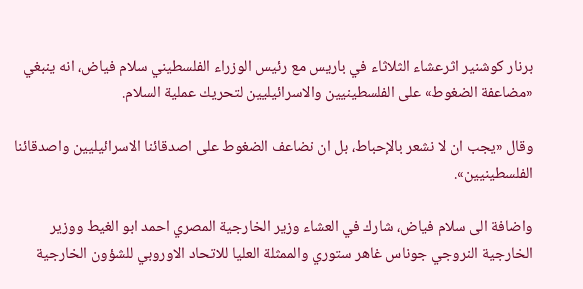برنار كوشنير اثرعشاء الثلاثاء في باريس مع رئيس الوزراء الفلسطيني سلام فياض، انه ينبغي «مضاعفة الضغوط» على الفلسطينيين والاسرائيليين لتحريك عملية السلام.

وقال «يجب ان لا نشعر بالإحباط، بل ان نضاعف الضغوط على اصدقائنا الاسرائيليين واصدقائنا الفلسطينيين».

واضافة الى سلام فياض، شارك في العشاء وزير الخارجية المصري احمد ابو الغيط ووزير الخارجية النروجي جوناس غاهر ستوري والممثلة العليا للاتحاد الاوروبي للشؤون الخارجية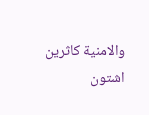والامنية كاثرين اشتون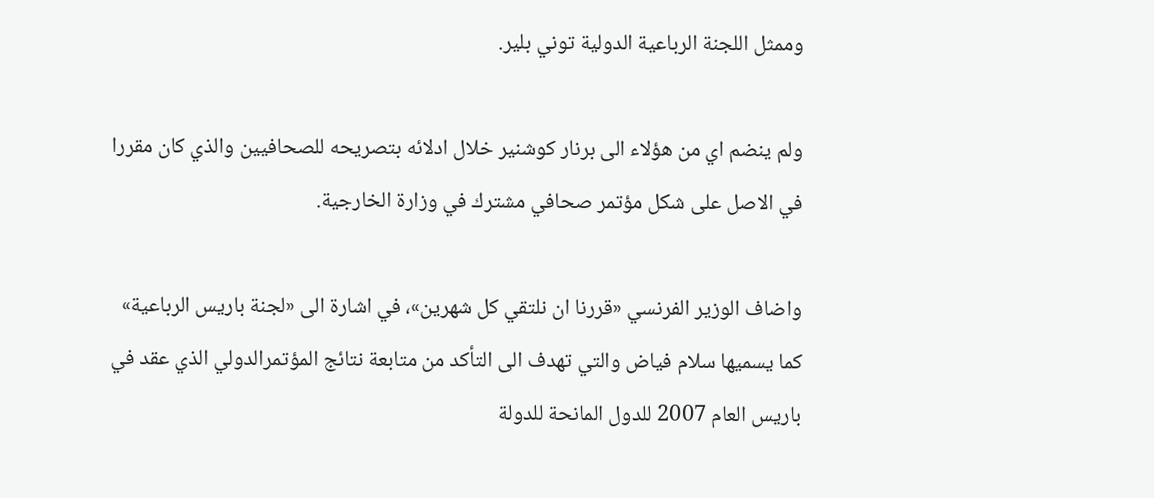وممثل اللجنة الرباعية الدولية توني بلير.

ولم ينضم اي من هؤلاء الى برنار كوشنير خلال ادلائه بتصريحه للصحافيين والذي كان مقررا في الاصل على شكل مؤتمر صحافي مشترك في وزارة الخارجية.

واضاف الوزير الفرنسي «قررنا ان نلتقي كل شهرين»، في اشارة الى «لجنة باريس الرباعية» كما يسميها سلام فياض والتي تهدف الى التأكد من متابعة نتائج المؤتمرالدولي الذي عقد في باريس العام 2007 للدول المانحة للدولة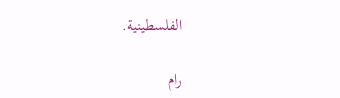الفلسطينية.

رام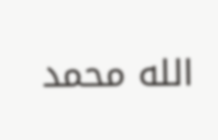الله محمد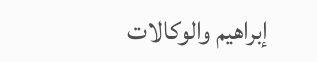إبراهيم والوكالات